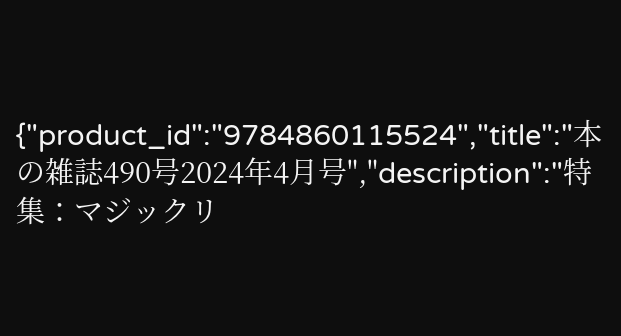{"product_id":"9784860115524","title":"本の雑誌490号2024年4月号","description":"特集：マジックリ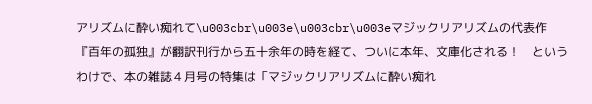アリズムに酔い痴れて\u003cbr\u003e\u003cbr\u003eマジックリアリズムの代表作『百年の孤独』が翻訳刊行から五十余年の時を経て、ついに本年、文庫化される！　というわけで、本の雑誌４月号の特集は「マジックリアリズムに酔い痴れ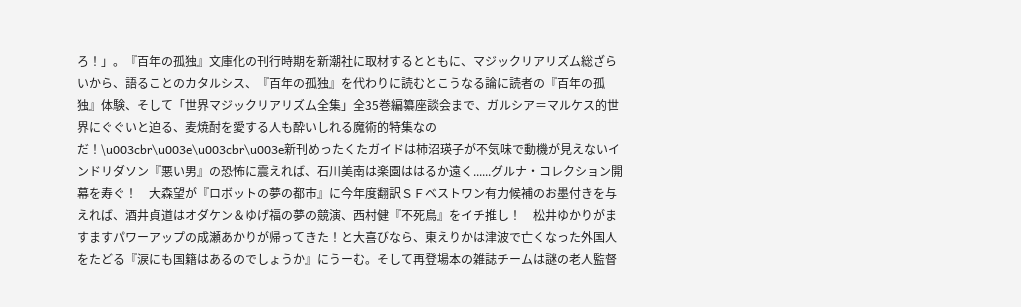ろ！」。『百年の孤独』文庫化の刊行時期を新潮社に取材するとともに、マジックリアリズム総ざらいから、語ることのカタルシス、『百年の孤独』を代わりに読むとこうなる論に読者の『百年の孤独』体験、そして「世界マジックリアリズム全集」全35巻編纂座談会まで、ガルシア＝マルケス的世界にぐぐいと迫る、麦焼酎を愛する人も酔いしれる魔術的特集なのだ！\u003cbr\u003e\u003cbr\u003e新刊めったくたガイドは柿沼瑛子が不気味で動機が見えないインドリダソン『悪い男』の恐怖に震えれば、石川美南は楽園ははるか遠く......グルナ・コレクション開幕を寿ぐ！　大森望が『ロボットの夢の都市』に今年度翻訳ＳＦベストワン有力候補のお墨付きを与えれば、酒井貞道はオダケン＆ゆげ福の夢の競演、西村健『不死鳥』をイチ推し！　松井ゆかりがますますパワーアップの成瀬あかりが帰ってきた！と大喜びなら、東えりかは津波で亡くなった外国人をたどる『涙にも国籍はあるのでしょうか』にうーむ。そして再登場本の雑誌チームは謎の老人監督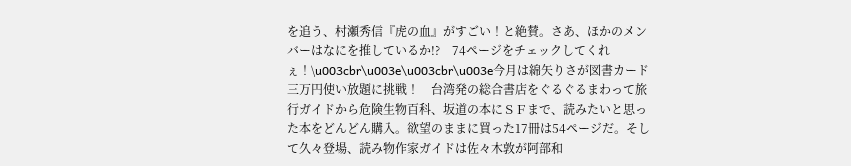を追う、村瀬秀信『虎の血』がすごい！と絶賛。さあ、ほかのメンバーはなにを推しているか!?　74ページをチェックしてくれぇ！\u003cbr\u003e\u003cbr\u003e今月は綿矢りさが図書カード三万円使い放題に挑戦！　台湾発の総合書店をぐるぐるまわって旅行ガイドから危険生物百科、坂道の本にＳＦまで、読みたいと思った本をどんどん購入。欲望のままに買った17冊は54ページだ。そして久々登場、読み物作家ガイドは佐々木敦が阿部和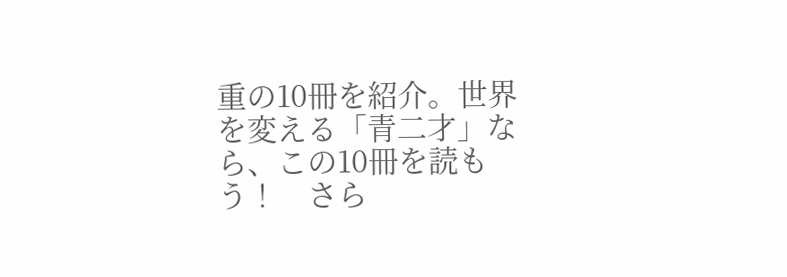重の10冊を紹介。世界を変える「青二才」なら、この10冊を読もう！　さら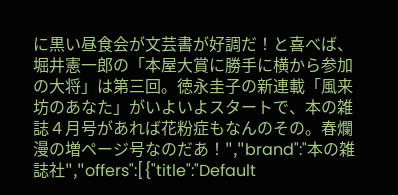に黒い昼食会が文芸書が好調だ！と喜べば、堀井憲一郎の「本屋大賞に勝手に横から参加の大将」は第三回。徳永圭子の新連載「風来坊のあなた」がいよいよスタートで、本の雑誌４月号があれば花粉症もなんのその。春爛漫の増ページ号なのだあ！","brand":"本の雑誌社","offers":[{"title":"Default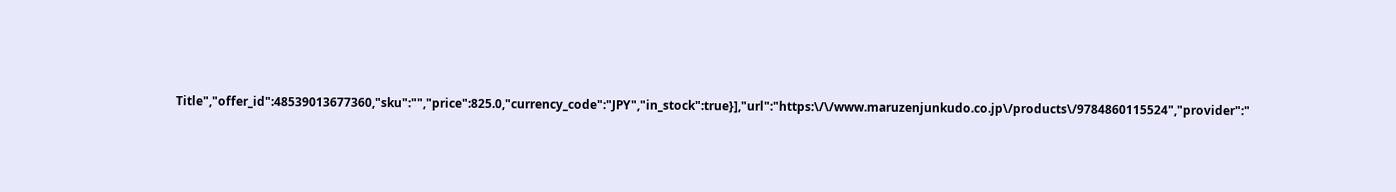Title","offer_id":48539013677360,"sku":"","price":825.0,"currency_code":"JPY","in_stock":true}],"url":"https:\/\/www.maruzenjunkudo.co.jp\/products\/9784860115524","provider":"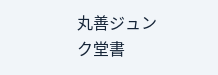丸善ジュンク堂書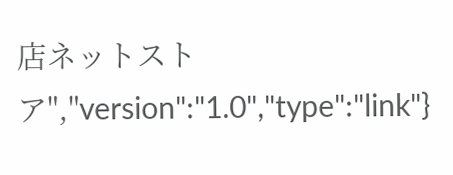店ネットストア","version":"1.0","type":"link"}